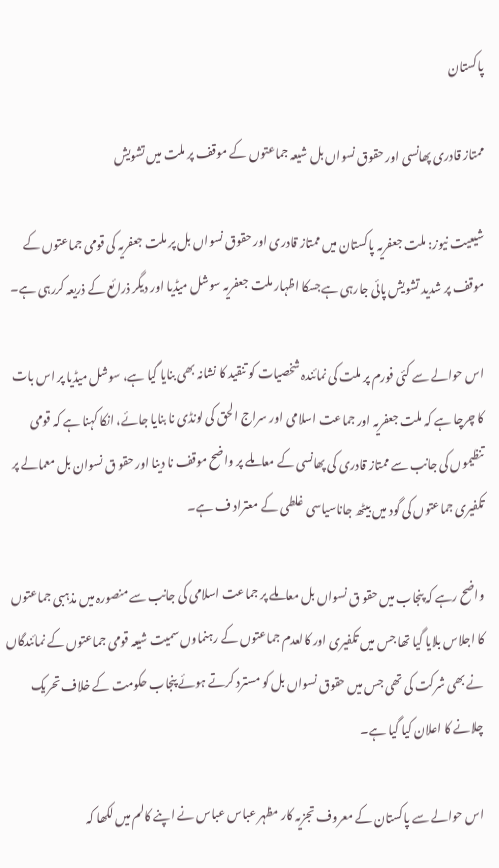پاکستان

ممتاز قادری پھانسی اور حقوق نسواں بل شیعہ جماعتوں کے موقف پر ملت میں تشویش

شیعیت نیوز: ملت جعفریہ پاکستان میں ممتاز قادری اور حقوق نسواں بل پر ملت جعفریہ کی قومی جماعتوں کے موقف پر شدید تشویش پائی جارہی ہےجسکا اظہار ملت جعفریہ سوشل میڈیا اور دیگر ذرائع کے ذریعہ کررہی ہے۔

اس حوالے سے کئی فورم پر ملت کی نمائندہ شخصیات کو تنقید کا نشانہ بھی بنایا گیا ہے، سوشل میڈیا پر اس بات کا چرچا ہے کہ ملت جعفریہ اور جماعت اسلامی اور سراج الحق کی لونڈی نا بنایا جائے، انکا کہنا ہے کہ قومی تنظیموں کی جانب سے ممتاز قادری کی پھانسی کے معاملے پر واضح موقف نا دینا اور حقو ق نسوان بل معمالے پر تکفیری جماعتوں کی گود میں بیٹھ جاناسیاسی غلطی کے معتراد ف ہے۔

واضح رہے کہ پنجاب میں حقو ق نسواں بل معاملے پر جماعت اسلامی کی جانب سے منصورہ میں مذہبی جماعتوں کا اجلاس بلایا گیا تھا جس میں تکفیری اور کالعدم جماعتوں کے رہنماوں سمیت شیعہ قومی جماعتوں کے نمائندگاں نے بھی شرکت کی تھی جس میں حقوق نسواں بل کو مسترد کرتے ہوئے پنجاب حکومت کے خلاف تحریک چلانے کا اعلان کیا گیا ہے۔

اس حوالے سے پاکستان کے معروف تجزیہ کار مظہر عباس عباس نے اپنے کالم میں لکھا کہ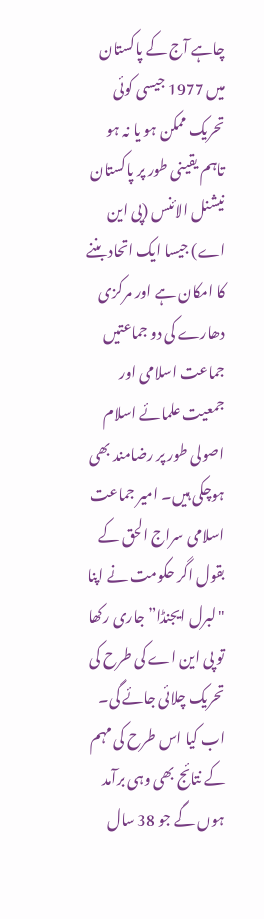چاہے آج کے پاکستان میں 1977 جیسی کوئی تحریک ممکن ہو یا نہ ہو تاہم یقینی طور پر پاکستان نیشنل الائنس (پی این اے) جیسا ایک اتحاد بننے کا امکان ہے اور مرکزی دھارے کی دو جماعتیں جماعت اسلامی اور جمعیت علمائے اسلام اصولی طور پر رضامند بھی ہوچکی ہیں۔ امیر جماعت اسلامی سراج الحق کے بقول اگر حکومت نے اپنا "لبرل ایجنڈا” جاری رکھا تو پی این اے کی طرح کی تحریک چلائی جائے گی۔ اب کیا اس طرح کی مہم کے نتائج بھی وہی برآمد ہوں گے جو 38 سال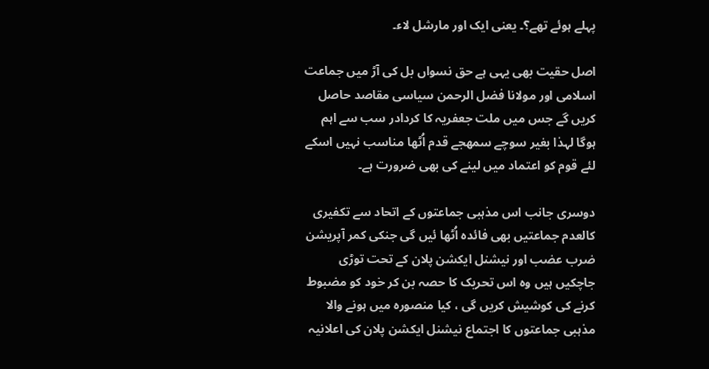پہلے ہوئے تھے؟۔ یعنی ایک اور مارشل لاء۔

اصل حقیت بھی یہی ہے حق نسواں بل کی آڑ میں جماعت اسلامی اور مولانا فضل الرحمن سیاسی مقاصد حاصل کریں گے جس میں ملت جعفریہ کا کردادر سب سے اہم ہوگا لہذا بغیر سوچے سمھجے قدم اُٹھا مناسب نہیں اسکے لئے قوم کو اعتماد میں لینے کی بھی ضرورت ہے۔

دوسری جانب اس مذہبی جماعتوں کے اتحاد سے تکفیری کالعدم جماعتیں بھی فائدہ اُٹھا ئیں گی جنکی کمر آپریشن ضرب عضب اور نیشنل ایکشن پلان کے تحت توڑی جاچکیں ہیں وہ اس تحریک کا حصہ بن کر خود کو مضبوط کرنے کی کوشیش کریں گی ، کیا منصورہ میں ہونے والا مذہبی جماعتوں کا اجتماع نیشنل ایکشن پلان کی اعلانیہ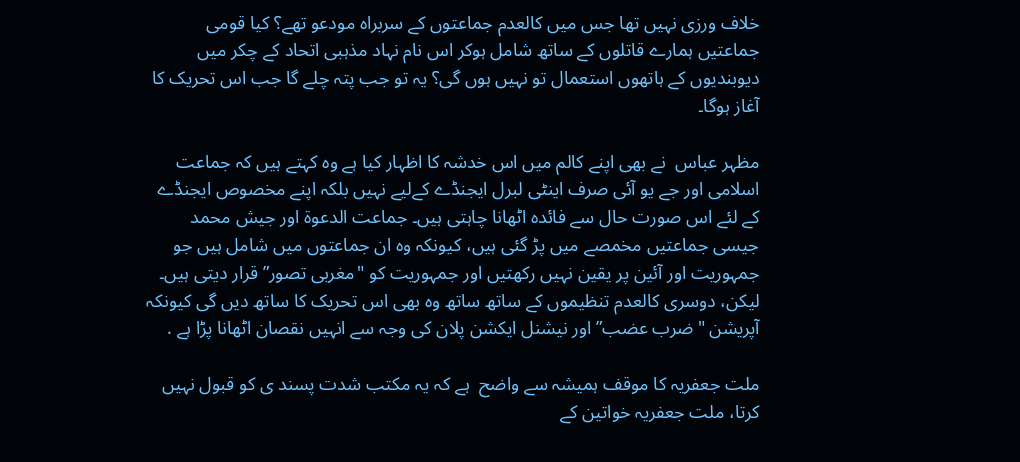خلاف ورزی نہیں تھا جس میں کالعدم جماعتوں کے سربراہ مودعو تھے؟ کیا قومی جماعتیں ہمارے قاتلوں کے ساتھ شامل ہوکر اس نام نہاد مذہبی اتحاد کے چکر میں دیوبندیوں کے ہاتھوں استعمال تو نہیں ہوں گی؟ یہ تو جب پتہ چلے گا جب اس تحریک کا آغاز ہوگا۔

مظہر عباس  نے بھی اپنے کالم میں اس خدشہ کا اظہار کیا ہے وہ کہتے ہیں کہ جماعت اسلامی اور جے یو آئی صرف اینٹی لبرل ایجنڈے کےلیے نہیں بلکہ اپنے مخصوص ایجنڈے کے لئے اس صورت حال سے فائدہ اٹھانا چاہتی ہیں۔ جماعت الدعوة اور جیش محمد جیسی جماعتیں مخمصے میں پڑ گئی ہیں، کیونکہ وہ ان جماعتوں میں شامل ہیں جو جمہوریت اور آئین پر یقین نہیں رکھتیں اور جمہوریت کو "مغربی تصور” قرار دیتی ہیں۔ لیکن، دوسری کالعدم تنظیموں کے ساتھ ساتھ وہ بھی اس تحریک کا ساتھ دیں گی کیونکہ آپریشن "ضرب عضب” اور نیشنل ایکشن پلان کی وجہ سے انہیں نقصان اٹھانا پڑا ہے .

ملت جعفریہ کا موقف ہمیشہ سے واضح  ہے کہ یہ مکتب شدت پسند ی کو قبول نہیں کرتا، ملت جعفریہ خواتین کے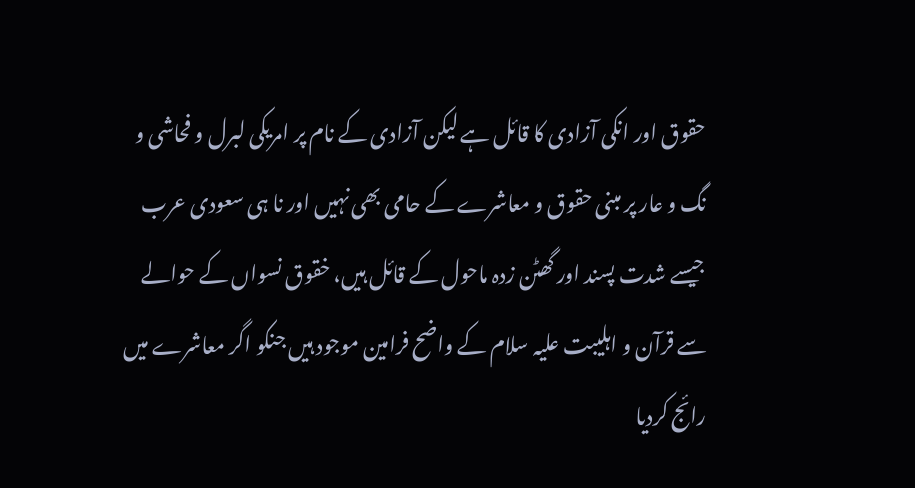حقوق اور انکی آزادی کا قائل ہے لیکن آزادی کے نام پر امریکی لبرل و فحاشی و نگ و عار پر مبنی حقوق و معاشرے کے حامی بھی نہیں اور نا ہی سعودی عرب جیسے شدت پسند اور گھٹن زدہ ماحول کے قائل ہیں، خقوق نسواں کے حوالے سے قرآن و اہلیبت علیہ سلام کے واضح فرامین موجود ہیں جنکو اگر معاشرے میں رائج کردیا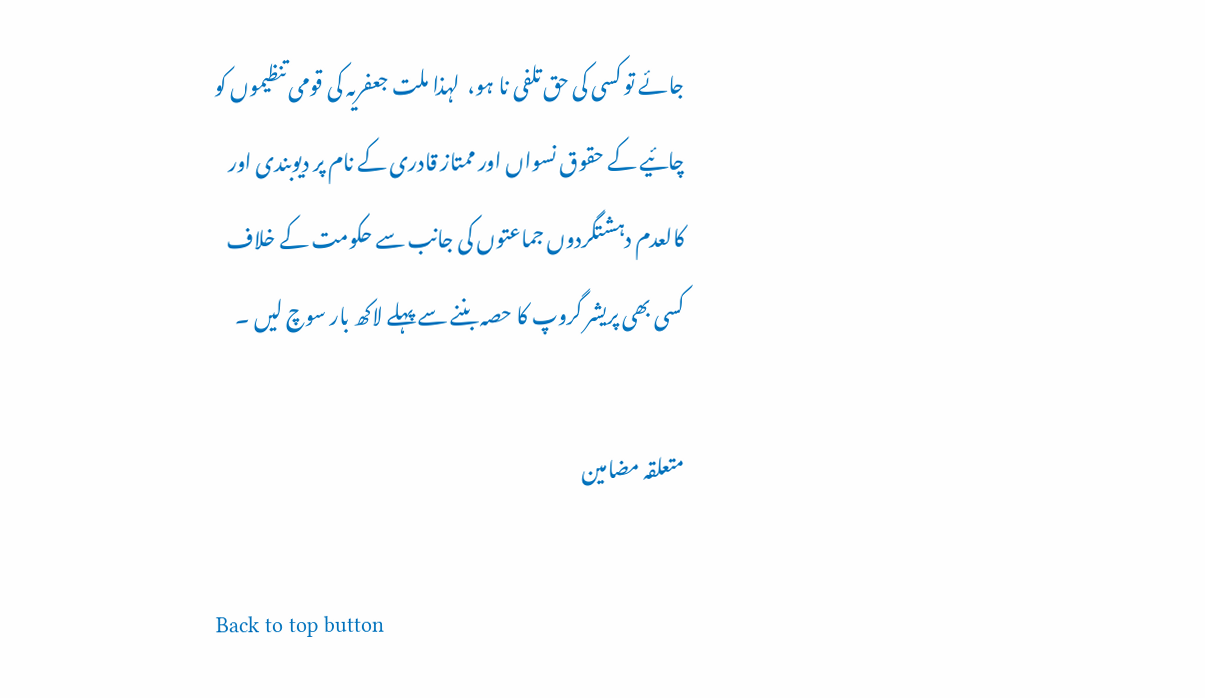جائے تو کسی کی حق تلفی نا ہو،  لہذا ملت جعفریہ کی قومی تنظیموں کو چائیے کے حقوق نسواں اور ممتاز قادری کے نام پر دیوبندی اور کالعدم دہشتگردوں جماعتوں کی جانب سے حکومت کے خلاف کسی بھی پریشر گروپ کا حصہ بننے سے پہلے لاکھ بار سوچ لیں ۔

متعلقہ مضامین

Back to top button